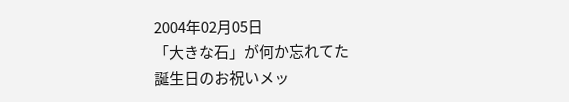2004年02月05日
「大きな石」が何か忘れてた
誕生日のお祝いメッ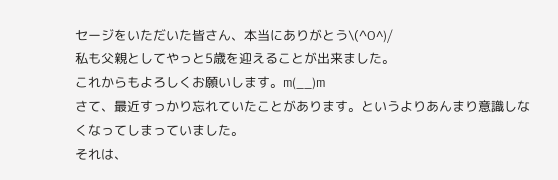セージをいただいた皆さん、本当にありがとう\(^O^)/
私も父親としてやっと5歳を迎えることが出来ました。
これからもよろしくお願いします。m(__)m
さて、最近すっかり忘れていたことがあります。というよりあんまり意識しなくなってしまっていました。
それは、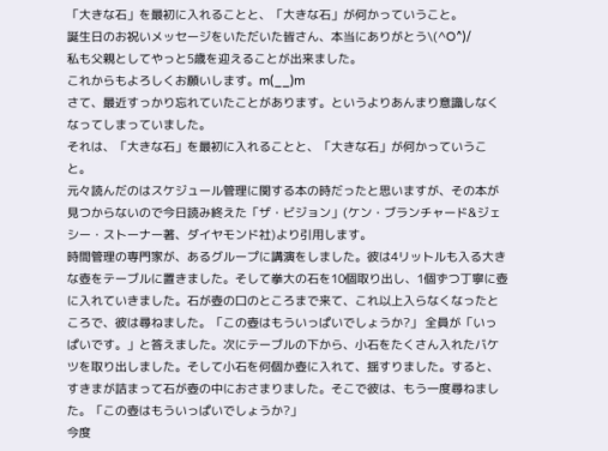「大きな石」を最初に入れることと、「大きな石」が何かっていうこと。
誕生日のお祝いメッセージをいただいた皆さん、本当にありがとう\(^O^)/
私も父親としてやっと5歳を迎えることが出来ました。
これからもよろしくお願いします。m(__)m
さて、最近すっかり忘れていたことがあります。というよりあんまり意識しなくなってしまっていました。
それは、「大きな石」を最初に入れることと、「大きな石」が何かっていうこと。
元々読んだのはスケジュール管理に関する本の時だったと思いますが、その本が見つからないので今日読み終えた「ザ・ビジョン」(ケン・ブランチャード&ジェシー・ストーナー著、ダイヤモンド社)より引用します。
時間管理の専門家が、あるグループに講演をしました。彼は4リットルも入る大きな壺をテーブルに置きました。そして拳大の石を10個取り出し、1個ずつ丁寧に壺に入れていきました。石が壺の口のところまで来て、これ以上入らなくなったところで、彼は尋ねました。「この壺はもういっぱいでしょうか?」 全員が「いっぱいです。」と答えました。次にテーブルの下から、小石をたくさん入れたバケツを取り出しました。そして小石を何個か壺に入れて、揺すりました。すると、すきまが詰まって石が壺の中におさまりました。そこで彼は、もう一度尋ねました。「この壺はもういっぱいでしょうか?」
今度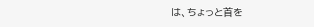は、ちょっと首を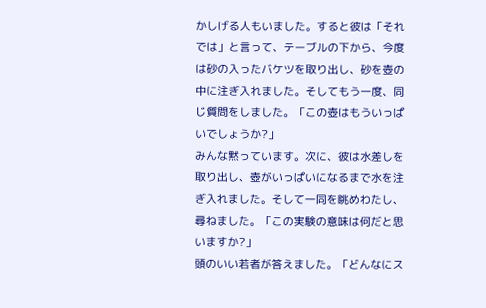かしげる人もいました。すると彼は「それでは」と言って、テーブルの下から、今度は砂の入ったバケツを取り出し、砂を壺の中に注ぎ入れました。そしてもう一度、同じ質問をしました。「この壺はもういっぱいでしょうか?」
みんな黙っています。次に、彼は水差しを取り出し、壺がいっぱいになるまで水を注ぎ入れました。そして一同を眺めわたし、尋ねました。「この実験の意味は何だと思いますか?」
頭のいい若者が答えました。「どんなにス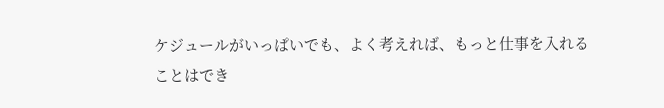ケジュールがいっぱいでも、よく考えれば、もっと仕事を入れることはでき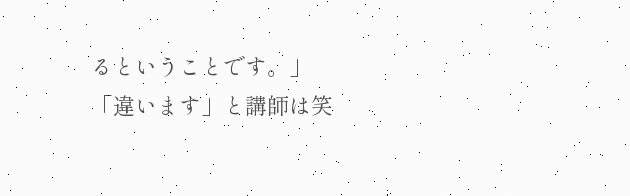るということです。」
「違います」と講師は笑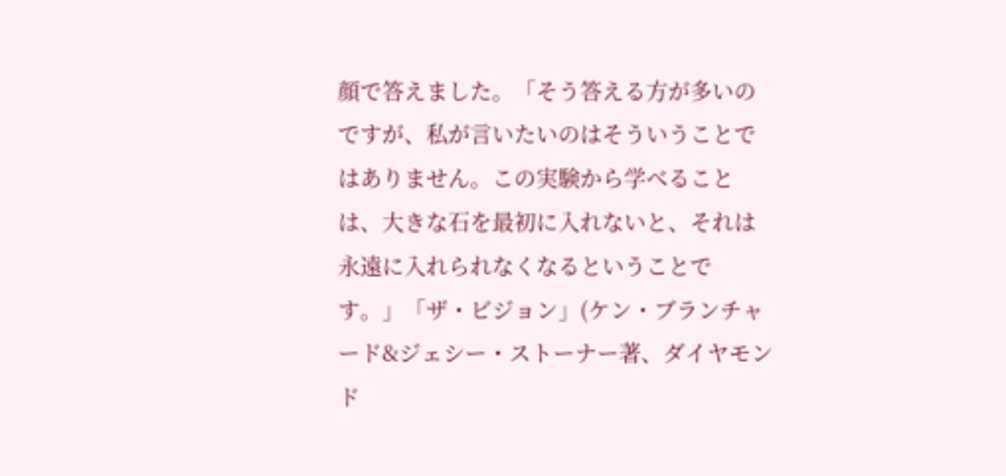顔で答えました。「そう答える方が多いのですが、私が言いたいのはそういうことではありません。この実験から学べることは、大きな石を最初に入れないと、それは永遠に入れられなくなるということです。」「ザ・ビジョン」(ケン・ブランチャード&ジェシー・ストーナー著、ダイヤモンド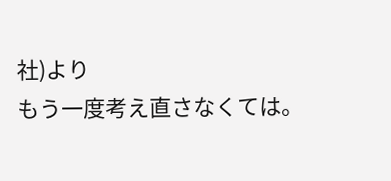社)より
もう一度考え直さなくては。